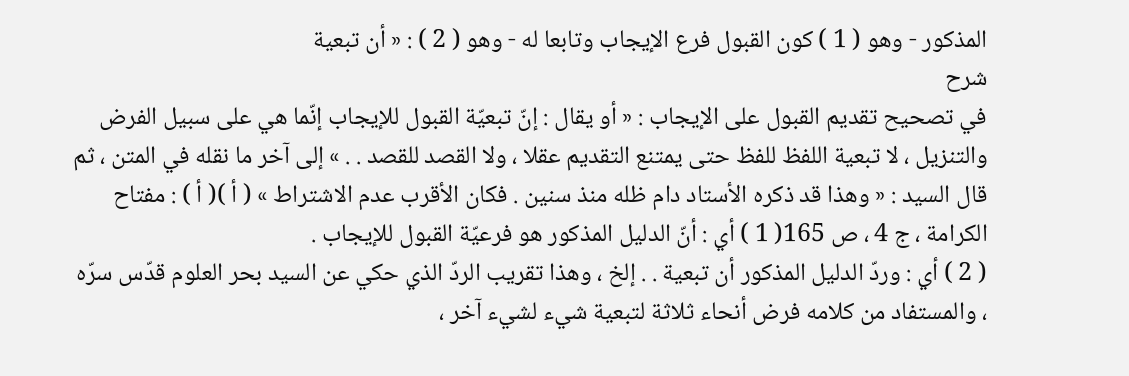المذكور - وهو ( 1 ) كون القبول فرع الإيجاب وتابعا له - وهو ( 2 ) : « أن تبعية
شرح
في تصحيح تقديم القبول على الإيجاب : « أو يقال : إنّ تبعيّة القبول للإيجاب إنّما هي على سبيل الفرض والتنزيل ، لا تبعية اللفظ للفظ حتى يمتنع التقديم عقلا ، ولا القصد للقصد . . » إلى آخر ما نقله في المتن ، ثم قال السيد : « وهذا قد ذكره الأستاد دام ظله منذ سنين . فكان الأقرب عدم الاشتراط » ( أ )( أ ) : مفتاح الكرامة ، ج 4 ، ص 165( 1 ) أي : أنّ الدليل المذكور هو فرعيّة القبول للإيجاب .
( 2 ) أي : وردّ الدليل المذكور أن تبعية . . إلخ ، وهذا تقريب الردّ الذي حكي عن السيد بحر العلوم قدّس سرّه ، والمستفاد من كلامه فرض أنحاء ثلاثة لتبعية شيء لشيء آخر ،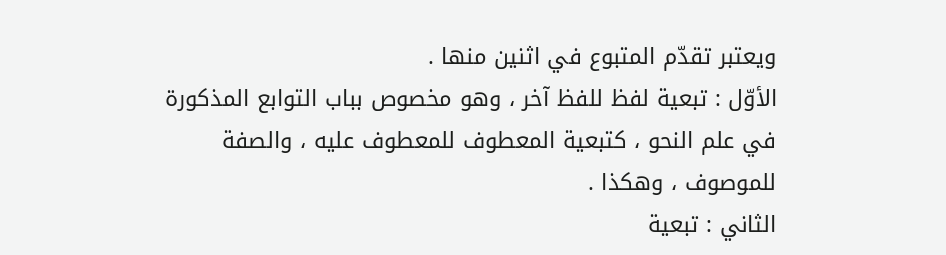ويعتبر تقدّم المتبوع في اثنين منها .
الأوّل : تبعية لفظ للفظ آخر ، وهو مخصوص بباب التوابع المذكورة في علم النحو ، كتبعية المعطوف للمعطوف عليه ، والصفة للموصوف ، وهكذا .
الثاني : تبعية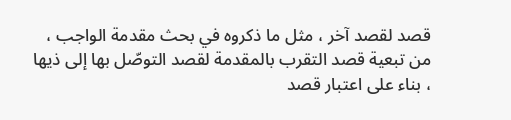قصد لقصد آخر ، مثل ما ذكروه في بحث مقدمة الواجب ، من تبعية قصد التقرب بالمقدمة لقصد التوصّل بها إلى ذيها ، بناء على اعتبار قصد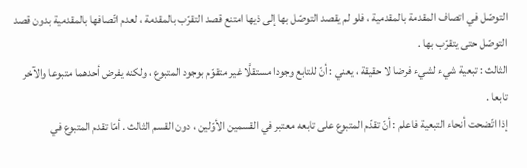التوصّل في اتصاف المقدمة بالمقدمية ، فلو لم يقصد التوصّل بها إلى ذيها امتنع قصد التقرّب بالمقدمة ، لعدم اتّصافها بالمقدمية بدون قصد التوصّل حتى يتقرّب بها .
الثالث : تبعية شيء لشيء فرضا لا حقيقة ، يعني : أنّ للتابع وجودا مستقلَّا غير متقوّم بوجود المتبوع ، ولكنه يفرض أحدهما متبوعا والآخر تابعا .
إذا اتّضحت أنحاء التبعية فاعلم : أنّ تقدّم المتبوع على تابعه معتبر في القسمين الأوّلين ، دون القسم الثالث . أمّا تقدم المتبوع في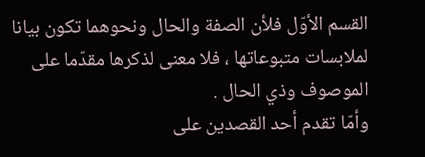القسم الأوّل فلأن الصفة والحال ونحوهما تكون بيانا لملابسات متبوعاتها ، فلا معنى لذكرها مقدّما على الموصوف وذي الحال .
وأمّا تقدم أحد القصدين على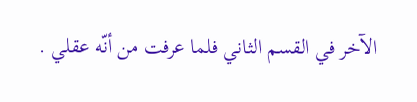الآخر في القسم الثاني فلما عرفت من أنّه عقلي .